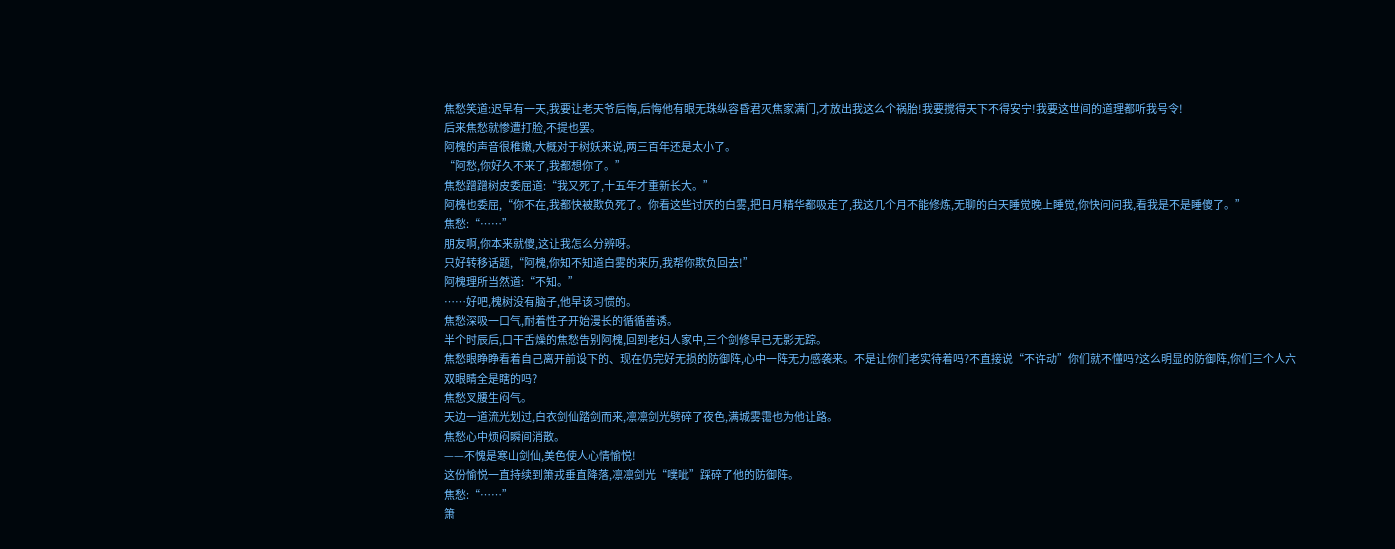焦愁笑道:迟早有一天,我要让老天爷后悔,后悔他有眼无珠纵容昏君灭焦家满门,才放出我这么个祸胎!我要搅得天下不得安宁!我要这世间的道理都听我号令!
后来焦愁就惨遭打脸,不提也罢。
阿槐的声音很稚嫩,大概对于树妖来说,两三百年还是太小了。
“阿愁,你好久不来了,我都想你了。”
焦愁蹭蹭树皮委屈道:“我又死了,十五年才重新长大。”
阿槐也委屈,“你不在,我都快被欺负死了。你看这些讨厌的白雾,把日月精华都吸走了,我这几个月不能修炼,无聊的白天睡觉晚上睡觉,你快问问我,看我是不是睡傻了。”
焦愁:“……”
朋友啊,你本来就傻,这让我怎么分辨呀。
只好转移话题,“阿槐,你知不知道白雾的来历,我帮你欺负回去!”
阿槐理所当然道:“不知。”
……好吧,槐树没有脑子,他早该习惯的。
焦愁深吸一口气,耐着性子开始漫长的循循善诱。
半个时辰后,口干舌燥的焦愁告别阿槐,回到老妇人家中,三个剑修早已无影无踪。
焦愁眼睁睁看着自己离开前设下的、现在仍完好无损的防御阵,心中一阵无力感袭来。不是让你们老实待着吗?不直接说“不许动”你们就不懂吗?这么明显的防御阵,你们三个人六双眼睛全是瞎的吗?
焦愁叉腰生闷气。
天边一道流光划过,白衣剑仙踏剑而来,凛凛剑光劈碎了夜色,满城雾霭也为他让路。
焦愁心中烦闷瞬间消散。
——不愧是寒山剑仙,美色使人心情愉悦!
这份愉悦一直持续到箫戎垂直降落,凛凛剑光“噗呲”踩碎了他的防御阵。
焦愁:“……”
箫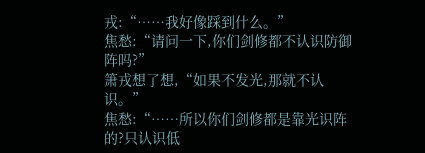戎:“……我好像踩到什么。”
焦愁:“请问一下,你们剑修都不认识防御阵吗?”
箫戎想了想,“如果不发光,那就不认识。”
焦愁:“……所以你们剑修都是靠光识阵的?只认识低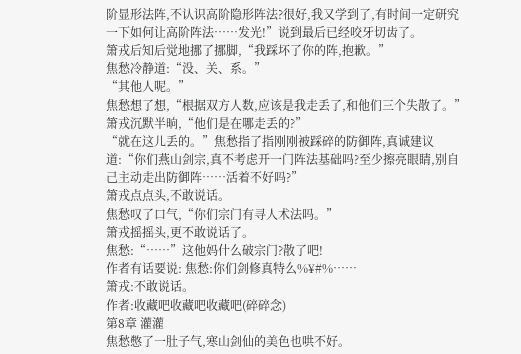阶显形法阵,不认识高阶隐形阵法?很好,我又学到了,有时间一定研究一下如何让高阶阵法……发光!”说到最后已经咬牙切齿了。
箫戎后知后觉地挪了挪脚,“我踩坏了你的阵,抱歉。”
焦愁冷静道:“没、关、系。”
“其他人呢。”
焦愁想了想,“根据双方人数,应该是我走丢了,和他们三个失散了。”
箫戎沉默半晌,“他们是在哪走丢的?”
“就在这儿丢的。”焦愁指了指刚刚被踩碎的防御阵,真诚建议道:“你们燕山剑宗,真不考虑开一门阵法基础吗?至少擦亮眼睛,别自己主动走出防御阵……活着不好吗?”
箫戎点点头,不敢说话。
焦愁叹了口气,“你们宗门有寻人术法吗。”
箫戎摇摇头,更不敢说话了。
焦愁:“……”这他妈什么破宗门?散了吧!
作者有话要说: 焦愁:你们剑修真特么%¥#%……
箫戎:不敢说话。
作者:收藏吧收藏吧收藏吧(碎碎念)
第8章 灌灌
焦愁憋了一肚子气,寒山剑仙的美色也哄不好。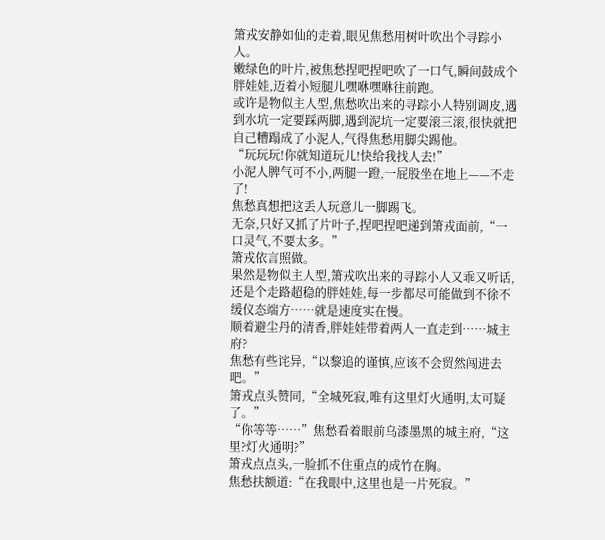箫戎安静如仙的走着,眼见焦愁用树叶吹出个寻踪小人。
嫩绿色的叶片,被焦愁捏吧捏吧吹了一口气,瞬间鼓成个胖娃娃,迈着小短腿儿嘿咻嘿咻往前跑。
或许是物似主人型,焦愁吹出来的寻踪小人特别调皮,遇到水坑一定要踩两脚,遇到泥坑一定要滚三滚,很快就把自己糟蹋成了小泥人,气得焦愁用脚尖踢他。
“玩玩玩!你就知道玩儿!快给我找人去!”
小泥人脾气可不小,两腿一蹬,一屁股坐在地上——不走了!
焦愁真想把这丢人玩意儿一脚踢飞。
无奈,只好又抓了片叶子,捏吧捏吧递到箫戎面前,“一口灵气,不要太多。”
箫戎依言照做。
果然是物似主人型,箫戎吹出来的寻踪小人又乖又听话,还是个走路超稳的胖娃娃,每一步都尽可能做到不徐不缓仪态端方……就是速度实在慢。
顺着避尘丹的清香,胖娃娃带着两人一直走到……城主府?
焦愁有些诧异,“以黎追的谨慎,应该不会贸然闯进去吧。”
箫戎点头赞同,“全城死寂,唯有这里灯火通明,太可疑了。”
“你等等……”焦愁看着眼前乌漆墨黑的城主府,“这里?灯火通明?”
箫戎点点头,一脸抓不住重点的成竹在胸。
焦愁扶额道:“在我眼中,这里也是一片死寂。”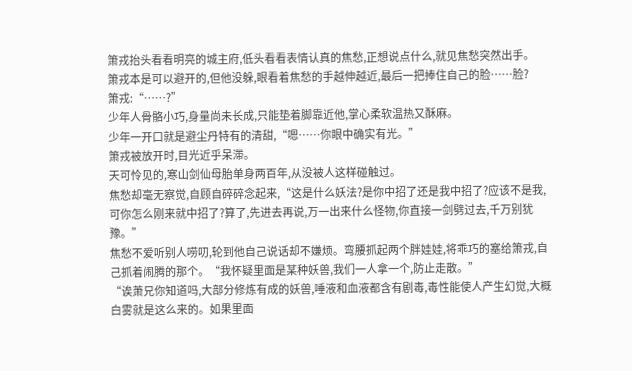箫戎抬头看看明亮的城主府,低头看看表情认真的焦愁,正想说点什么,就见焦愁突然出手。
箫戎本是可以避开的,但他没躲,眼看着焦愁的手越伸越近,最后一把捧住自己的脸……脸?
箫戎:“……?”
少年人骨骼小巧,身量尚未长成,只能垫着脚靠近他,掌心柔软温热又酥麻。
少年一开口就是避尘丹特有的清甜,“嗯……你眼中确实有光。”
箫戎被放开时,目光近乎呆滞。
天可怜见的,寒山剑仙母胎单身两百年,从没被人这样碰触过。
焦愁却毫无察觉,自顾自碎碎念起来,“这是什么妖法?是你中招了还是我中招了?应该不是我,可你怎么刚来就中招了?算了,先进去再说,万一出来什么怪物,你直接一剑劈过去,千万别犹豫。”
焦愁不爱听别人唠叨,轮到他自己说话却不嫌烦。弯腰抓起两个胖娃娃,将乖巧的塞给箫戎,自己抓着闹腾的那个。“我怀疑里面是某种妖兽,我们一人拿一个,防止走散。”
“诶萧兄你知道吗,大部分修炼有成的妖兽,唾液和血液都含有剧毒,毒性能使人产生幻觉,大概白雾就是这么来的。如果里面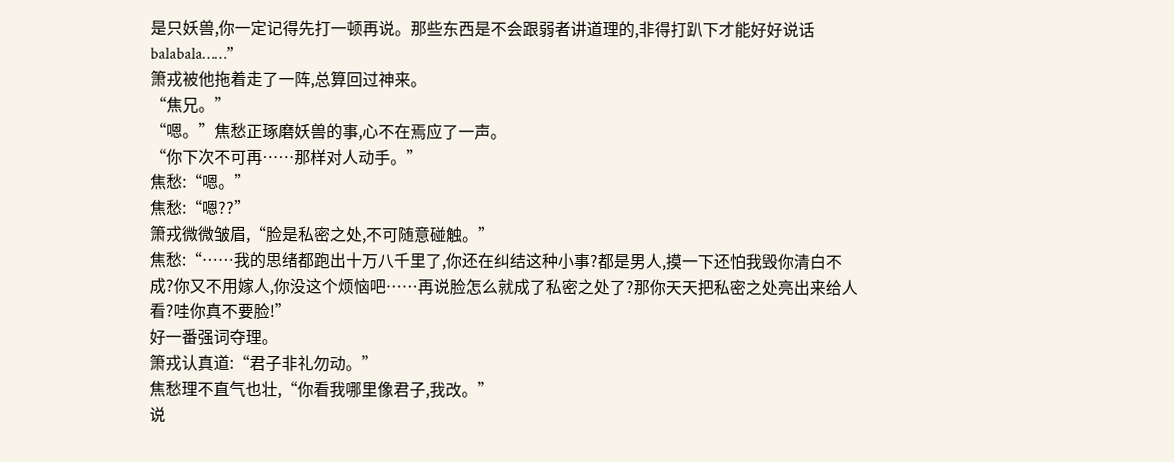是只妖兽,你一定记得先打一顿再说。那些东西是不会跟弱者讲道理的,非得打趴下才能好好说话balabala……”
箫戎被他拖着走了一阵,总算回过神来。
“焦兄。”
“嗯。”焦愁正琢磨妖兽的事,心不在焉应了一声。
“你下次不可再……那样对人动手。”
焦愁:“嗯。”
焦愁:“嗯??”
箫戎微微皱眉,“脸是私密之处,不可随意碰触。”
焦愁:“……我的思绪都跑出十万八千里了,你还在纠结这种小事?都是男人,摸一下还怕我毁你清白不成?你又不用嫁人,你没这个烦恼吧……再说脸怎么就成了私密之处了?那你天天把私密之处亮出来给人看?哇你真不要脸!”
好一番强词夺理。
箫戎认真道:“君子非礼勿动。”
焦愁理不直气也壮,“你看我哪里像君子,我改。”
说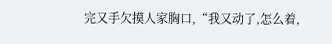完又手欠摸人家胸口,“我又动了,怎么着,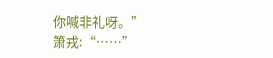你喊非礼呀。”
箫戎:“……”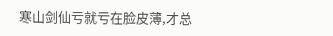寒山剑仙亏就亏在脸皮薄,才总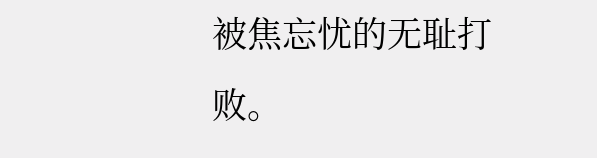被焦忘忧的无耻打败。